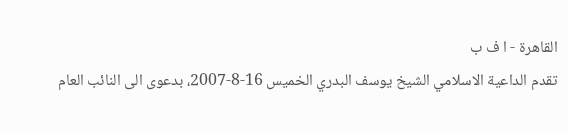القاهرة - ا ف ب
تقدم الداعية الاسلامي الشيخ يوسف البدري الخميس 16-8-2007، بدعوى الى النائب العام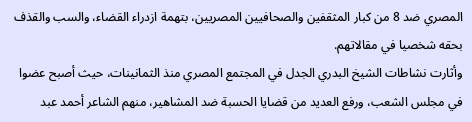المصري ضد 8 من كبار المثقفين والصحافيين المصريين، بتهمة ازدراء القضاء، والسب والقذف بحقه شخصيا في مقالاتهم.
وأثارت نشاطات الشيخ البدري الجدل في المجتمع المصري منذ الثمانينات، حيث أصبح عضوا في مجلس الشعب، ورفع العديد من قضايا الحسبة ضد المشاهير، منهم الشاعر أحمد عبد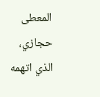المعطى حجازي، الذي اتهمه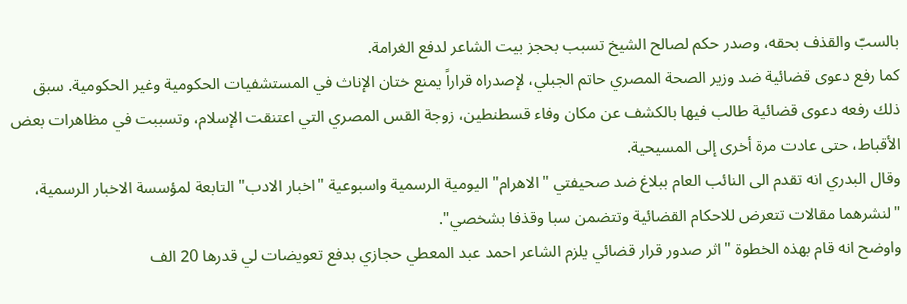بالسبّ والقذف بحقه، وصدر حكم لصالح الشيخ تسبب بحجز بيت الشاعر لدفع الغرامة.
كما رفع دعوى قضائية ضد وزير الصحة المصري حاتم الجبلي، لإصدراه قراراً يمنع ختان الإناث في المستشفيات الحكومية وغير الحكومية. سبق ذلك رفعه دعوى قضائية طالب فيها بالكشف عن مكان وفاء قسطنطين، زوجة القس المصري التي اعتنقت الإسلام، وتسببت في مظاهرات بعض الأقباط، حتى عادت مرة أخرى إلى المسيحية.
وقال البدري انه تقدم الى النائب العام ببلاغ ضد صحيفتي "الاهرام" اليومية الرسمية واسبوعية "اخبار الادب" التابعة لمؤسسة الاخبار الرسمية، "لنشرهما مقالات تتعرض للاحكام القضائية وتتضمن سبا وقذفا بشخصي".
واوضح انه قام بهذه الخطوة "اثر صدور قرار قضائي يلزم الشاعر احمد عبد المعطي حجازي بدفع تعويضات لي قدرها 20 الف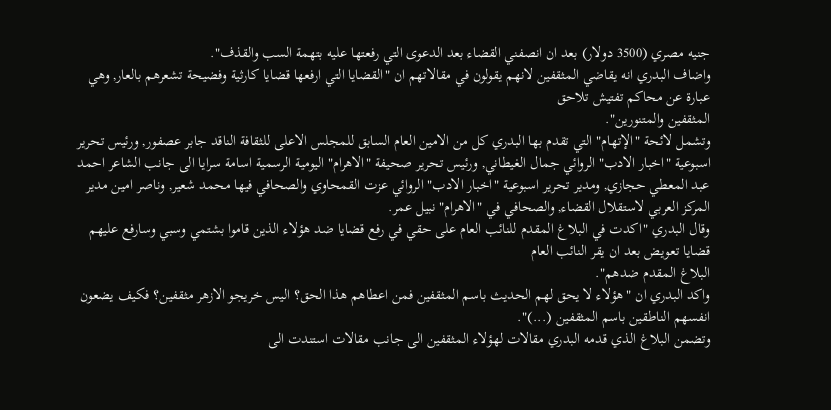جنيه مصري (3500 دولار) بعد ان انصفني القضاء بعد الدعوى التي رفعتها عليه بتهمة السب والقذف".
واضاف البدري انه يقاضي المثقفين لانهم يقولون في مقالاتهم ان "القضايا التي ارفعها قضايا كارثية وفضيحة تشعرهم بالعار, وهي عبارة عن محاكم تفتيش تلاحق
المثقفين والمتنورين".
وتشمل لائحة "الإتهام" التي تقدم بها البدري كل من الامين العام السابق للمجلس الاعلى للثقافة الناقد جابر عصفور, ورئيس تحرير اسبوعية "اخبار الادب" الروائي جمال الغيطاني, ورئيس تحرير صحيفة "الاهرام" اليومية الرسمية اسامة سرايا الى جانب الشاعر احمد عبد المعطي حجازي, ومدير تحرير اسبوعية "اخبار الادب" الروائي عزت القمحاوي والصحافي فيها محمد شعير, وناصر امين مدير المركز العربي لاستقلال القضاء, والصحافي في "الاهرام" نبيل عمر.
وقال البدري "اكدت في البلاغ المقدم للنائب العام على حقي في رفع قضايا ضد هؤلاء الذين قاموا بشتمي وسبي وسارفع عليهم قضايا تعويض بعد ان يقر النائب العام
البلاغ المقدم ضدهم".
واكد البدري ان "هؤلاء لا يحق لهم الحديث باسم المثقفين فمن اعطاهم هذا الحق؟ اليس خريجو الازهر مثقفين؟ فكيف يضعون انفسهم الناطقين باسم المثقفين (...)".
وتضمن البلاغ الذي قدمه البدري مقالات لهؤلاء المثقفين الى جانب مقالات استندت الى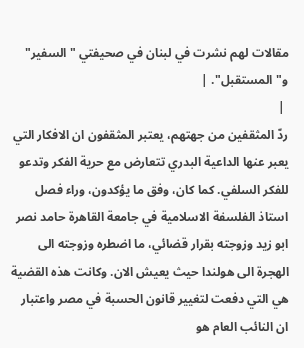مقالات لهم نشرت في لبنان في صحيفتي "السفير" و"المستقبل". |
 |
ردّ المثقفين من جهتهم، يعتبر المثقفون ان الافكار التي يعبر عنها الداعية البدري تتعارض مع حرية الفكر وتدعو للفكر السلفي. كما كان، وفق ما يؤكدون، وراء فصل استاذ الفلسفة الاسلامية في جامعة القاهرة حامد نصر ابو زيد وزوجته بقرار قضائي، ما اضطره وزوجته الى الهجرة الى هولندا حيث يعيش الان. وكانت هذه القضية هي التي دفعت لتغيير قانون الحسبة في مصر واعتبار ان النائب العام هو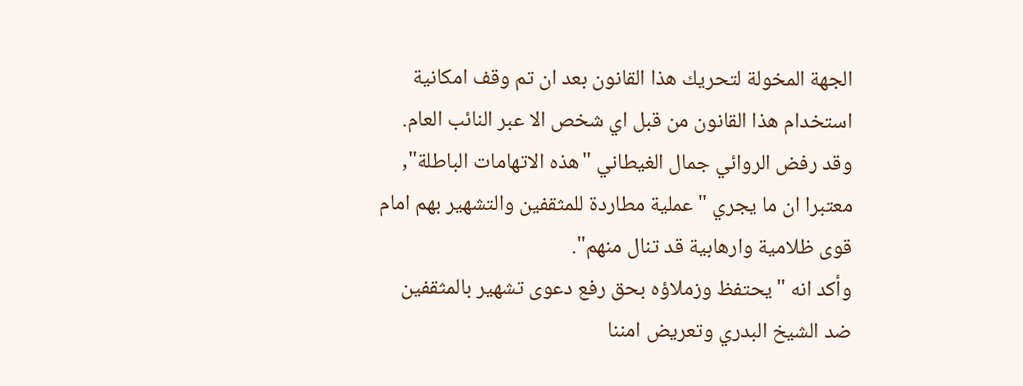الجهة المخولة لتحريك هذا القانون بعد ان تم وقف امكانية استخدام هذا القانون من قبل اي شخص الا عبر النائب العام.
وقد رفض الروائي جمال الغيطاني "هذه الاتهامات الباطلة", معتبرا ان ما يجري "عملية مطاردة للمثقفين والتشهير بهم امام قوى ظلامية وارهابية قد تنال منهم".
وأكد انه "يحتفظ وزملاؤه بحق رفع دعوى تشهير بالمثقفين ضد الشيخ البدري وتعريض امننا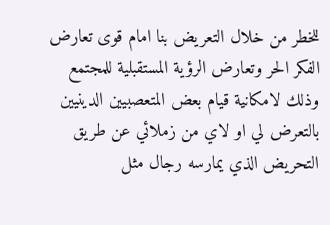للخطر من خلال التعريض بنا امام قوى تعارض الفكر الحر وتعارض الرؤية المستقبلية للمجتمع وذلك لامكانية قيام بعض المتعصبيين الدينيين بالتعرض لي او لاي من زملائي عن طريق التحريض الذي يمارسه رجال مثل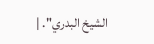الشيخ البدري". |